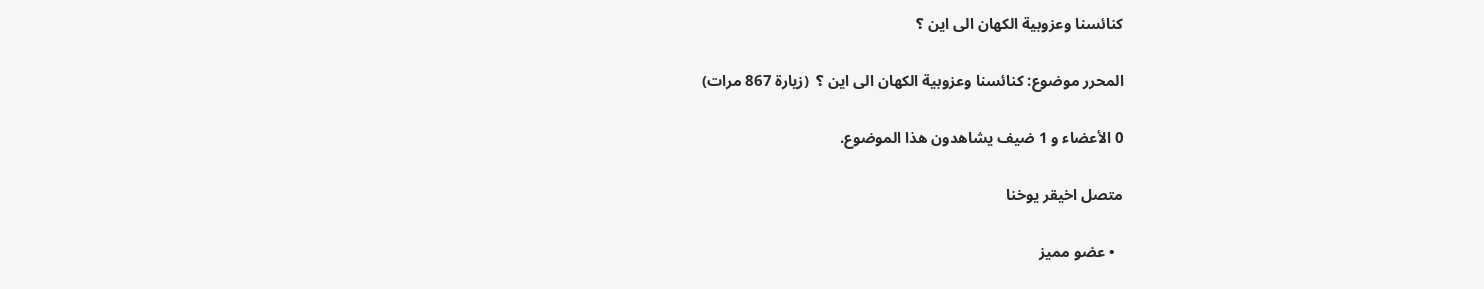كنائسنا وعزوبية الكهان الى اين ؟

المحرر موضوع: كنائسنا وعزوبية الكهان الى اين ؟  (زيارة 867 مرات)

0 الأعضاء و 1 ضيف يشاهدون هذا الموضوع.

متصل اخيقر يوخنا

  • عضو مميز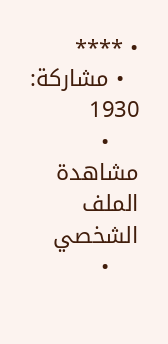• ****
  • مشاركة: 1930
    • مشاهدة الملف الشخصي
    •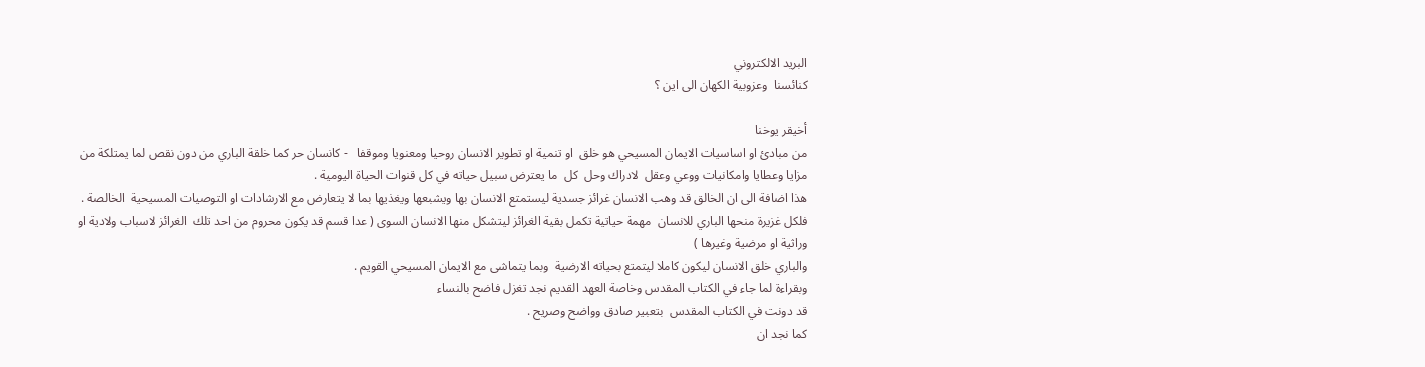البريد الالكتروني
كنائسنا  وعزوبية الكهان الى اين ؟

أخيقر يوخنا
من مبادئ او اساسيات الايمان المسيحي هو خلق  او تنمية او تطوير الانسان روحيا ومعنويا وموقفا   - كانسان حر كما خلقة الباري من دون نقص لما يمتلكة من مزايا وعطايا وامكانيات ووعي وعقل  لادراك وحل  كل  ما يعترض سبيل حياته في كل قنوات الحياة اليومية .
هذا اضافة الى ان الخالق قد وهب الانسان غرائز جسدية ليستمتع الانسان بها ويشبعها ويغذيها بما لا يتعارض مع الارشادات او التوصيات المسيحية  الخالصة .
فلكل غزيرة منحها الباري للانسان  مهمة حياتية تكمل بقية الغرائز ليتشكل منها الانسان السوى ( عدا قسم قد يكون محروم من احد تلك  الغرائز لاسباب ولادية او وراثية او مرضية وغيرها )
والباري خلق الانسان ليكون كاملا ليتمتع بحياته الارضية  وبما يتماشى مع الايمان المسيحي القويم .
وبقراءة لما جاء في الكتاب المقدس وخاصة العهد القديم نجد تغزل فاضح بالنساء
قد دونت في الكتاب المقدس  بتعبير صادق وواضح وصريح .
كما نجد ان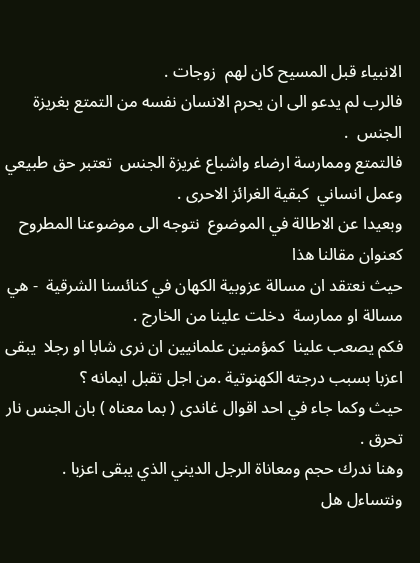الانبياء قبل المسيح كان لهم  زوجات .
فالرب لم يدعو الى ان يحرم الانسان نفسه من التمتع بغريزة الجنس  .
فالتمتع وممارسة ارضاء واشباع غريزة الجنس  تعتبر حق طبيعي وعمل انساني  كبقية الغرائز الاحرى .
وبعيدا عن الاطالة في الموضوع  نتوجه الى موضوعنا المطروح كعنوان مقالنا هذا
حيث نعتقد ان مسالة عزوبية الكهان في كنائسنا الشرقية  - هي مسالة او ممارسة  دخلت علينا من الخارج .
فكم يصعب علينا  كمؤمنين علمانيين ان نرى شابا او رجلا  يبقى اعزبا بسبب درجته الكهنوتية .من اجل تقبل ايمانه ؟
حيث وكما جاء في احد اقوال غاندى ( بما معناه ) بان الجنس نار تحرق .
وهنا ندرك حجم ومعاناة الرجل الديني الذي يبقى اعزبا .
ونتساءل هل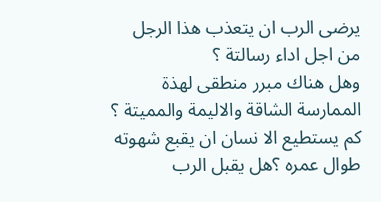يرضى الرب ان يتعذب هذا الرجل من اجل اداء رسالتة ؟
وهل هناك مبرر منطقى لهذة الممارسة الشاقة والاليمة والمميتة ؟
كم يستطيع الا نسان ان يقبع شهوته طوال عمره ؟هل يقبل الرب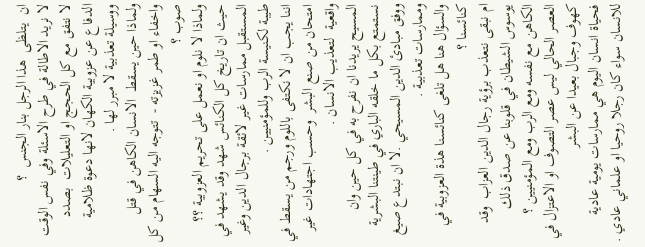ان  يتلظى  هذا الرجل بنار الجنس  ؟
لا نريد الاطالة في طرح الاسئلة وفي نفس الوقت لا نتفق مع كل الحجج او التعليلات  بصدد الدفاع عن عزوبية الكهان لانها دعوة ظلامية ووسيلة تعذبية لا مبرر لها .
ولماذا حين يسقط  الانسان الكاهن في قتل واخفاء او طمر غزيزته -  تتوجه اليه السهام من كل صوب ؟
ولماذا لا نلوم او نعمل على تحريم العزوبية ؟؟
حيث ان تاريخ كل الكنائس شهد وقد يشهد في المستقبل ممارسات غير لائقة برجال الدين وغير طيبة لكنيسة الرب وللمؤمنيين .
اننا يجب ان لا نكتفى باللوم ورجم من يسقط في امتحان من صنع البشر  وحسب اجتهادات غير واقعية  لتعذيب الانسان .
المسيح يريدنا ان نفرح به في كل حين وان نستمتع بكل ما خلقه الباري في طينتنا البشرية ووفق مبادئ الدين المسيحي .لا ان نبتدع صيغ وممارسات تعذبية .
والسؤال هنا هل تلغى كنائسنا هذة العزوبية في كنائسنا ؟
ام نبقى نتعذب برؤية رجال الدين العزاب  وقد يوسوس الشيطان في قلوبنا عن صدق ذلك الكاهن مع نفسه ومع الرب ومع المؤمنيين ؟
العصر الحالي ليس عصر التصوف او الاعتزال في كهوف وجبال بعيدا عن البشر
فحياة انسان اليوم هي ممارسات يومية عادية  للانسان سواء كان رجلا روحيا او علماني عادي .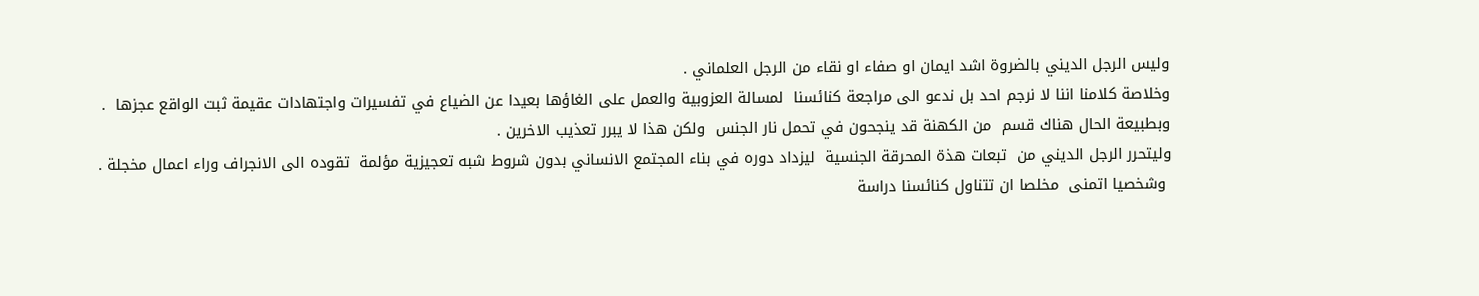وليس الرجل الديني بالضروة اشد ايمان او صفاء او نقاء من الرجل العلماني .
وخلاصة كلامنا اننا لا نرجم احد بل ندعو الى مراجعة كنائسنا  لمسالة العزوبية والعمل على الغاؤها بعيدا عن الضياع في تفسيرات واجتهادات عقيمة ثبت الواقع عجزها  .
وبطبيعة الحال هناك قسم  من الكهنة قد ينجحون في تحمل نار الجنس  ولكن هذا لا يبرر تعذيب الاخرين .
وليتحرر الرجل الديني من  تبعات هذة المحرقة الجنسية  ليزداد دوره في بناء المجتمع الانساني بدون شروط شبه تعجيزية مؤلمة  تقوده الى الانجراف وراء اعمال مخجلة .
 وشخصيا اتمنى  مخلصا ان تتناول كنائسنا دراسة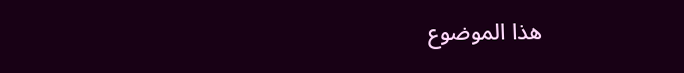هذا الموضوع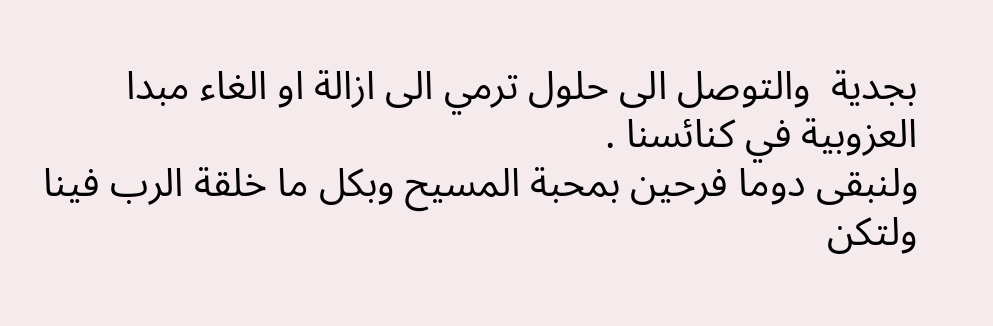بجدية  والتوصل الى حلول ترمي الى ازالة او الغاء مبدا العزوبية في كنائسنا .
ولنبقى دوما فرحين بمحبة المسيح وبكل ما خلقة الرب فينا
ولتكن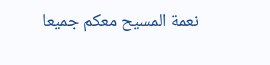نعمة المسيح معكم جميعا